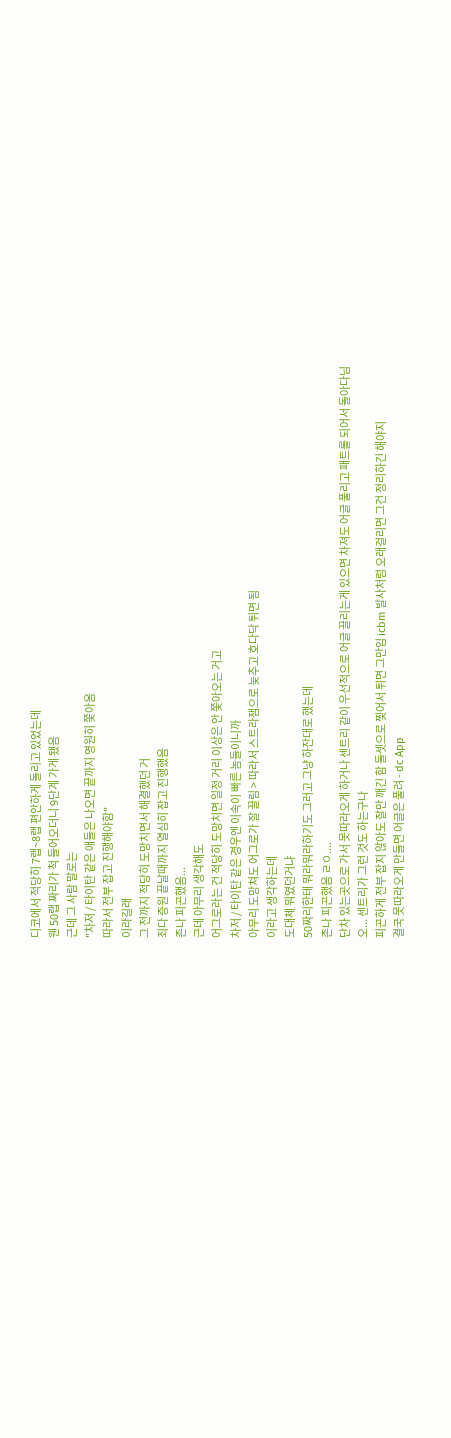디코에서 적당히 7랩~8랩 편안하게 돌리고 있었는데
웬 50랩 짜리가 척 들어오더니 9단계 가게 됐음
근데 그 사람 말로는
"차저 / 타이탄 같은 애들은 나오면 끝까지 영원히 쫓아옴
따라서 전부 잡고 진행해야함"
이라길래
그 전까지 적당히 도망치면서 해결했던 거
죄다 증원 끝날때까지 열심히 잡고 진행했음
존나 피곤했음...
근데 아무리 생각해도
어그로라는 건 적당히 도망치면 일정 거리 이상은 안 쫓아오는 거고
차저 / 타이탄 같은 경우엔 이속이 빠른 놈들이니까
아무리 도망쳐도 어그로가 잘 끌림 > 따라서 스트라잼으로 늦추고 호다닥 튀면 됨
이라고 생각하는데
도대체 뭐였던거냐
50짜리한테 뭐라뭐라하기도 그러고 그냥 하잔대로 했는데
존나 피곤했음 ㄹㅇ....
단차 있는곳으로 가서 못따라오게 하거나 센트리 같이 우선적으로 어글 끌리는게 있으면 차져도 어글 풀리고 패트롤 되어서 돌아다님
오... 센트리가 그런 것도 하는구나
피곤하게 전부 잡지 않아도 잘만 깨긴 함 둘셋으로 찢어서 튀면 그만임 icbm 발사처럼 오래걸리면 그건 정리하긴 해야지
결국 못따라오게 만들면 어글은 풀려 - dc App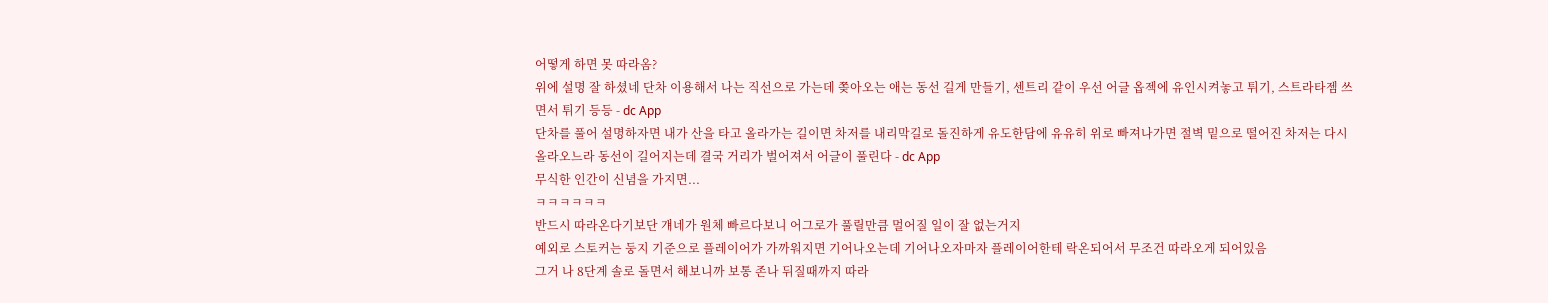어떻게 하면 못 따라옴?
위에 설명 잘 하셨네 단차 이용해서 나는 직선으로 가는데 쫒아오는 애는 동선 길게 만들기, 센트리 같이 우선 어글 옵젝에 유인시켜놓고 튀기, 스트라타젬 쓰면서 튀기 등등 - dc App
단차를 풀어 설명하자면 내가 산을 타고 올라가는 길이면 차저를 내리막길로 돌진하게 유도한담에 유유히 위로 빠져나가면 절벽 밑으로 떨어진 차저는 다시 올라오느라 동선이 길어지는데 결국 거리가 벌어져서 어글이 풀린다 - dc App
무식한 인간이 신념을 가지면...
ㅋㅋㅋㅋㅋㅋ
반드시 따라온다기보단 걔네가 원체 빠르다보니 어그로가 풀릴만큼 멀어질 일이 잘 없는거지
예외로 스토커는 둥지 기준으로 플레이어가 가까워지면 기어나오는데 기어나오자마자 플레이어한테 락온되어서 무조건 따라오게 되어있음
그거 나 8단계 솔로 돌면서 해보니까 보통 존나 뒤질때까지 따라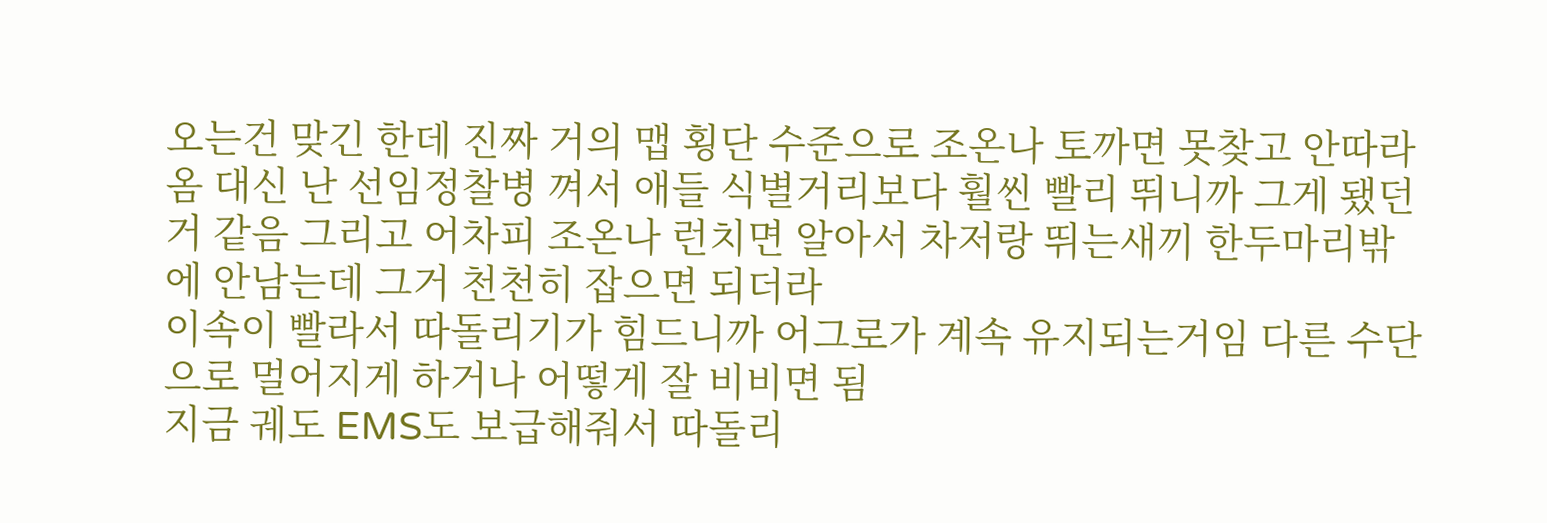오는건 맞긴 한데 진짜 거의 맵 횡단 수준으로 조온나 토까면 못찾고 안따라옴 대신 난 선임정찰병 껴서 애들 식별거리보다 훨씬 빨리 뛰니까 그게 됐던거 같음 그리고 어차피 조온나 런치면 알아서 차저랑 뛰는새끼 한두마리밖에 안남는데 그거 천천히 잡으면 되더라
이속이 빨라서 따돌리기가 힘드니까 어그로가 계속 유지되는거임 다른 수단으로 멀어지게 하거나 어떻게 잘 비비면 됨
지금 궤도 EMS도 보급해줘서 따돌리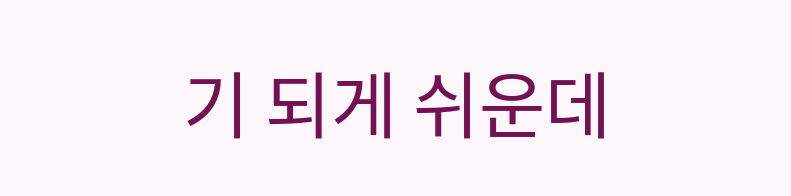기 되게 쉬운데